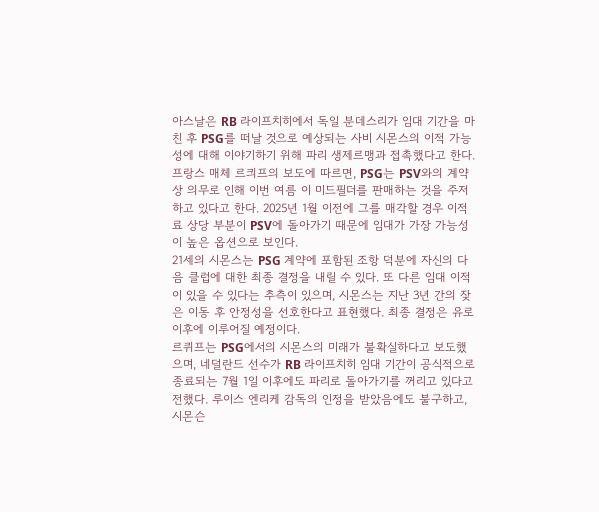아스날은 RB 라이프치히에서 독일 분데스리가 임대 기간을 마친 후 PSG를 떠날 것으로 예상되는 사비 시몬스의 이적 가능성에 대해 이야기하기 위해 파리 생제르맹과 접촉했다고 한다.
프랑스 매체 르킈프의 보도에 따르면, PSG는 PSV와의 계약상 의무로 인해 이번 여름 이 미드필더를 판매하는 것을 주저하고 있다고 한다. 2025년 1월 이전에 그를 매각할 경우 이적료 상당 부분이 PSV에 돌아가기 때문에 임대가 가장 가능성이 높은 옵션으로 보인다.
21세의 시몬스는 PSG 계약에 포함된 조항 덕분에 자신의 다음 클럽에 대한 최종 결정을 내릴 수 있다. 또 다른 임대 이적이 있을 수 있다는 추측이 있으며, 시몬스는 지난 3년 간의 잦은 이동 후 안정성을 선호한다고 표현했다. 최종 결정은 유로 이후에 이루어질 예정이다.
르퀴프는 PSG에서의 시몬스의 미래가 불확실하다고 보도했으며, 네덜란드 선수가 RB 라이프치히 임대 기간이 공식적으로 종료되는 7월 1일 이후에도 파리로 돌아가기를 꺼리고 있다고 전했다. 루이스 엔리케 감독의 인정을 받았음에도 불구하고, 시몬슨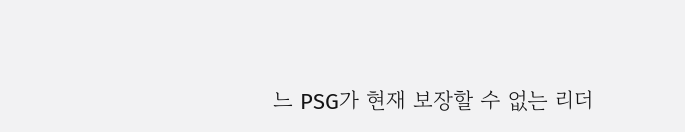느 PSG가 현재 보장할 수 없는 리더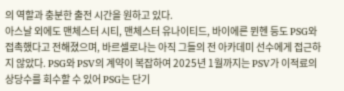의 역할과 충분한 출전 시간을 원하고 있다.
아스날 외에도 맨체스터 시티, 맨체스터 유나이티드, 바이에른 뮌헨 등도 PSG와 접촉했다고 전해졌으며, 바르셀로나는 아직 그들의 전 아카데미 선수에게 접근하지 않았다. PSG와 PSV의 계약이 복잡하여 2025년 1월까지는 PSV가 이적료의 상당수를 회수할 수 있어 PSG는 단기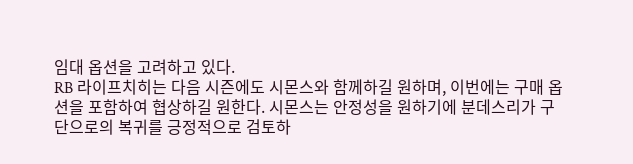임대 옵션을 고려하고 있다.
RB 라이프치히는 다음 시즌에도 시몬스와 함께하길 원하며, 이번에는 구매 옵션을 포함하여 협상하길 원한다. 시몬스는 안정성을 원하기에 분데스리가 구단으로의 복귀를 긍정적으로 검토하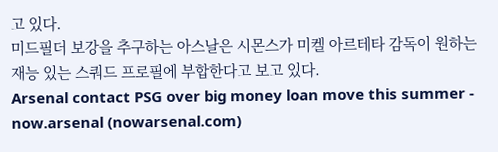고 있다.
미드필더 보강을 추구하는 아스날은 시몬스가 미켈 아르테타 감독이 원하는 재능 있는 스쿼드 프로필에 부합한다고 보고 있다.
Arsenal contact PSG over big money loan move this summer - now.arsenal (nowarsenal.com)